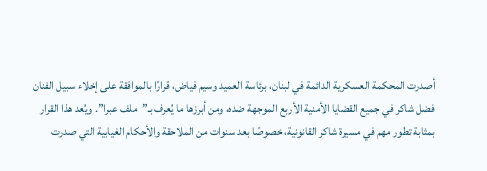أصدرت المحكمة العسكرية الدائمة في لبنان، برئاسة العميد وسيم فياض، قرارًا بالموافقة على إخلاء سبيل الفنان فضل شاكر في جميع القضايا الأمنية الأربع الموجهة ضده، ومن أبرزها ما يُعرف بـ”ملف عبرا”. ويُعد هذا القرار بمثابة تطور مهم في مسيرة شاكر القانونية، خصوصًا بعد سنوات من الملاحقة والأحكام الغيابية التي صدرت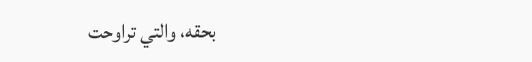بحقه، والتي تراوحت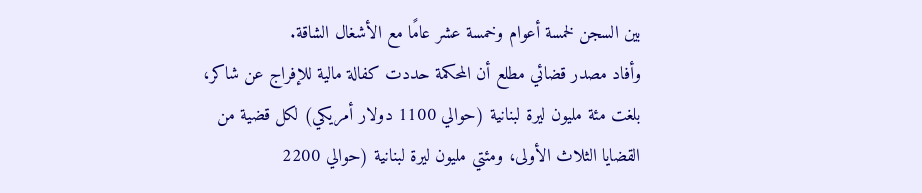بين السجن لخمسة أعوام وخمسة عشر عامًا مع الأشغال الشاقة.
وأفاد مصدر قضائي مطلع أن المحكمة حددت كفالة مالية للإفراج عن شاكر، بلغت مئة مليون ليرة لبنانية (حوالي 1100 دولار أمريكي) لكل قضية من القضايا الثلاث الأولى، ومئتي مليون ليرة لبنانية (حوالي 2200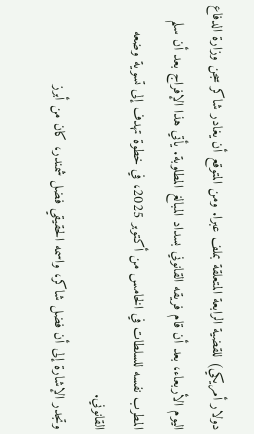دولار أمريكي) للقضية الرابعة المتعلقة بملف عبرا. ومن المتوقع أن يغادر شاكر سجن وزارة الدفاع اليوم الأربعاء، بعد أن قام فريقه القانوني بسداد المبالغ المطلوبة. يأتي هذا الإفراج بعد أن سلم المطرب نفسه للسلطات في الخامس من أكتوبر 2025، في خطوة تهدف إلى تسوية وضعه القانوني.
وتجدر الإشارة إلى أن فضل شاكر، واسمه الحقيقي فضل شمندر، كان من أبرز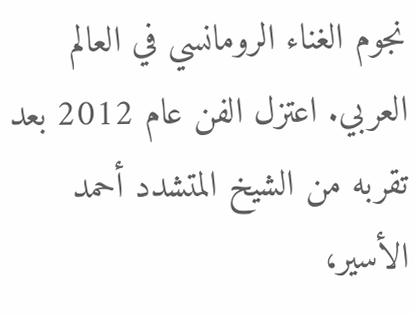نجوم الغناء الرومانسي في العالم العربي. اعتزل الفن عام 2012 بعد تقربه من الشيخ المتشدد أحمد الأسير،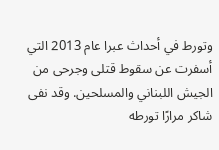وتورط في أحداث عبرا عام 2013 التي أسفرت عن سقوط قتلى وجرحى من الجيش اللبناني والمسلحين. وقد نفى شاكر مرارًا تورطه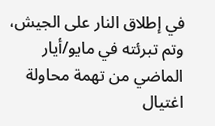في إطلاق النار على الجيش، وتم تبرئته في مايو/أيار الماضي من تهمة محاولة اغتيال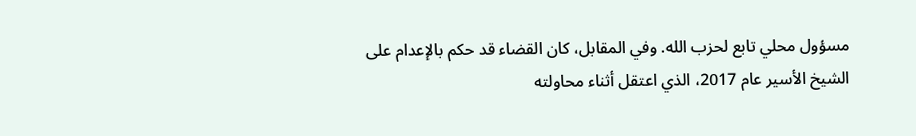مسؤول محلي تابع لحزب الله. وفي المقابل، كان القضاء قد حكم بالإعدام على الشيخ الأسير عام 2017، الذي اعتقل أثناء محاولته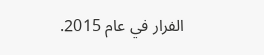الفرار في عام 2015.